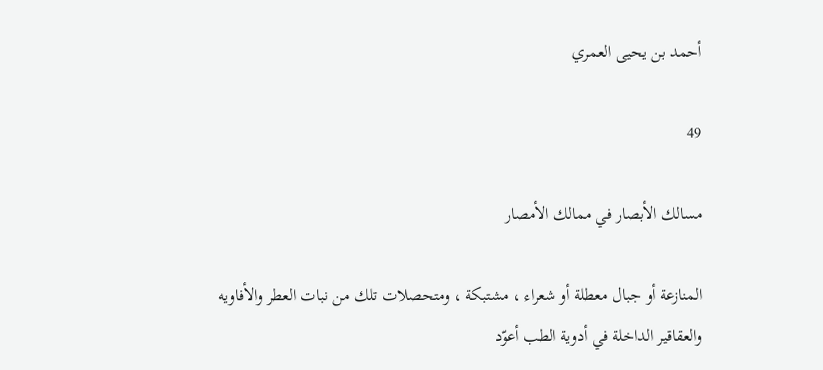أحمد بن يحيى العمري

49

مسالك الأبصار في ممالك الأمصار

المنازعة أو جبال معطلة أو شعراء ، مشتبكة ، ومتحصلات تلك من نبات العطر والأفاويه والعقاقير الداخلة في أدوية الطب أعوّد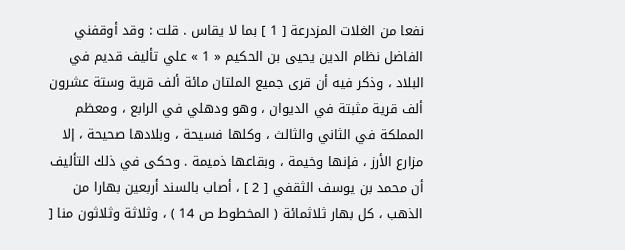نفعا من الغلات المزدرعة [ 1 ] بما لا يقاس . قلت : وقد أوقفني الفاضل نظام الدين يحيى بن الحكيم « 1 » علي تأليف قديم في البلاد ، وذكر فيه أن قرى جميع الملتان مائة ألف قرية وستة عشرون ألف قرية مثبتة في الديوان ، وهو ودهلي في الرابع ، ومعظم المملكة في الثاني والثالث ، وكلها فسيحة ، وبلادها صحيحة ، إلا مزارع الأرز ، فإنها وخيمة ، وبقاعها ذميمة . وحكى في ذلك التأليف أن محمد بن يوسف الثقفي [ 2 ] ، أصاب بالسند أربعين بهارا من الذهب ، كل بهار ثلاثمائة ( المخطوط ص 14 ) ، وثلاثة وثلاثون منا [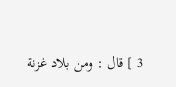3 ] قال : ومن بلاد غزنة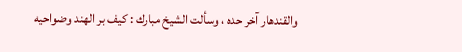والقندهار آخر حده ، وسألت الشيخ مبارك : كيف بر الهند وضواحيه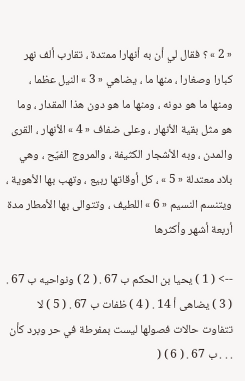« 2 » ؟ فقال لي أن به أنهارا ممتدة ، تقارب ألف نهر كبارا وصغارا ، منها ما ، يضاهي « 3 » النيل عظما ، ومنها ما هو دونه ، ومنها ما هو دون هذا المقدار ، وما هو مثل بقية الأنهار ، وعلى ضفاف « 4 » الأنهار ، القرى والمدن ، وبه الأشجار الكثيفة ، والمروج الفيّح ، وهي بلاد معتدلة « 5 » ، كل أوقاتها ربيع ، وتهب بها الأهوية ، ويتنسم النسيم « 6 » اللطيف ، وتتوالى بها الأمطار مدة أربعة أشهر وأكثرها

--> ( 1 ) يحيا بن الحكم ب 67 . ( 2 ) ونواحيه ب 67 . ( 3 ) يضاهى أ 14 . ( 4 ) ظفات ب 67 . ( 5 ) لا تتفاوت حالات فصولها ليست بمفرطة في حر وبرد كأن . . . ب 67 . ( 6 ) (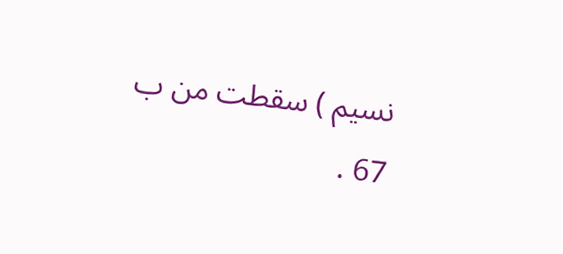نسيم ) سقطت من ب 67 .